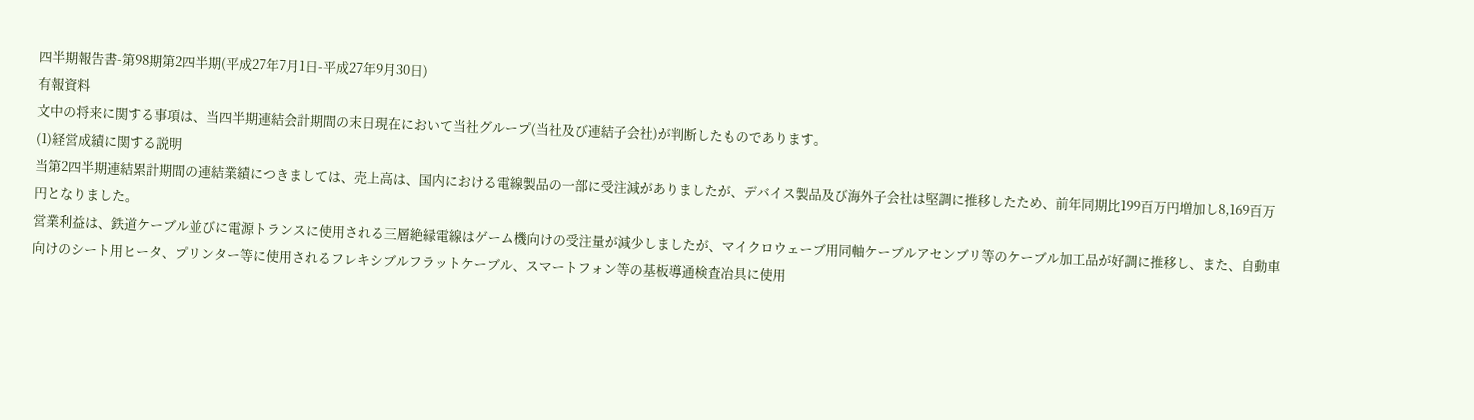四半期報告書-第98期第2四半期(平成27年7月1日-平成27年9月30日)
有報資料
文中の将来に関する事項は、当四半期連結会計期間の末日現在において当社グループ(当社及び連結子会社)が判断したものであります。
(1)経営成績に関する説明
当第2四半期連結累計期間の連結業績につきましては、売上高は、国内における電線製品の一部に受注減がありましたが、デバイス製品及び海外子会社は堅調に推移したため、前年同期比199百万円増加し8,169百万円となりました。
営業利益は、鉄道ケーブル並びに電源トランスに使用される三層絶縁電線はゲーム機向けの受注量が減少しましたが、マイクロウェーブ用同軸ケーブルアセンブリ等のケーブル加工品が好調に推移し、また、自動車向けのシート用ヒータ、プリンター等に使用されるフレキシブルフラットケーブル、スマートフォン等の基板導通検査冶具に使用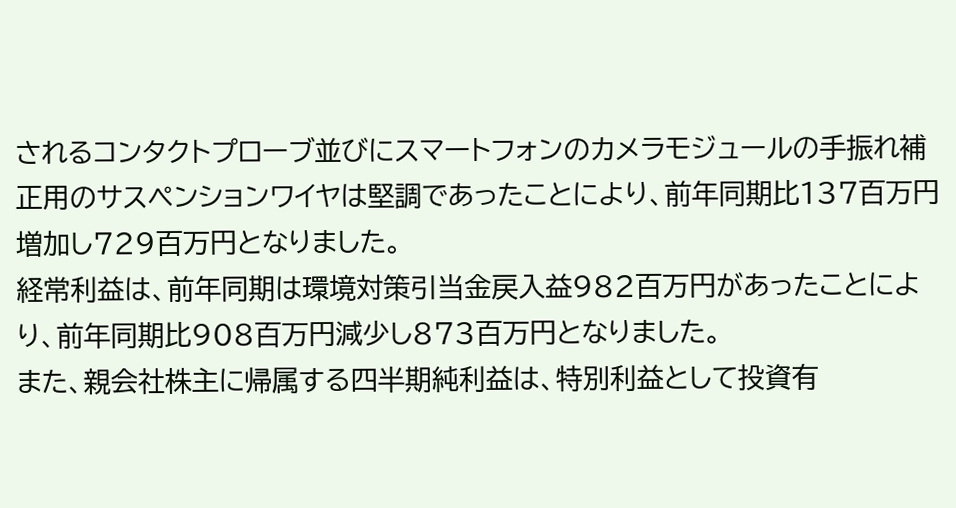されるコンタクトプローブ並びにスマートフォンのカメラモジュールの手振れ補正用のサスペンションワイヤは堅調であったことにより、前年同期比137百万円増加し729百万円となりました。
経常利益は、前年同期は環境対策引当金戻入益982百万円があったことにより、前年同期比908百万円減少し873百万円となりました。
また、親会社株主に帰属する四半期純利益は、特別利益として投資有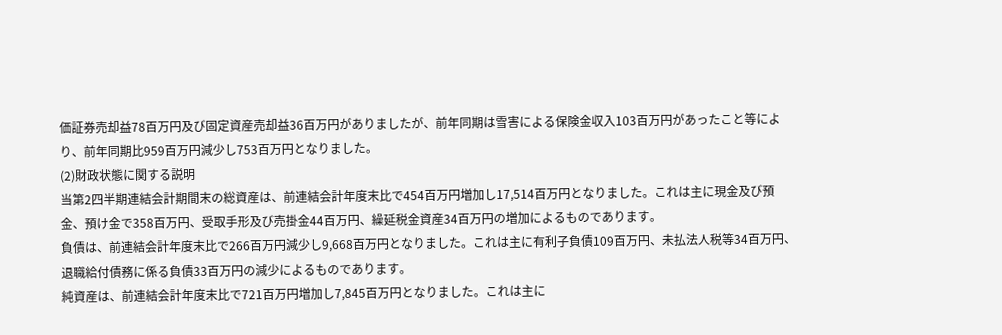価証券売却益78百万円及び固定資産売却益36百万円がありましたが、前年同期は雪害による保険金収入103百万円があったこと等により、前年同期比959百万円減少し753百万円となりました。
(2)財政状態に関する説明
当第2四半期連結会計期間末の総資産は、前連結会計年度末比で454百万円増加し17,514百万円となりました。これは主に現金及び預金、預け金で358百万円、受取手形及び売掛金44百万円、繰延税金資産34百万円の増加によるものであります。
負債は、前連結会計年度末比で266百万円減少し9,668百万円となりました。これは主に有利子負債109百万円、未払法人税等34百万円、退職給付債務に係る負債33百万円の減少によるものであります。
純資産は、前連結会計年度末比で721百万円増加し7,845百万円となりました。これは主に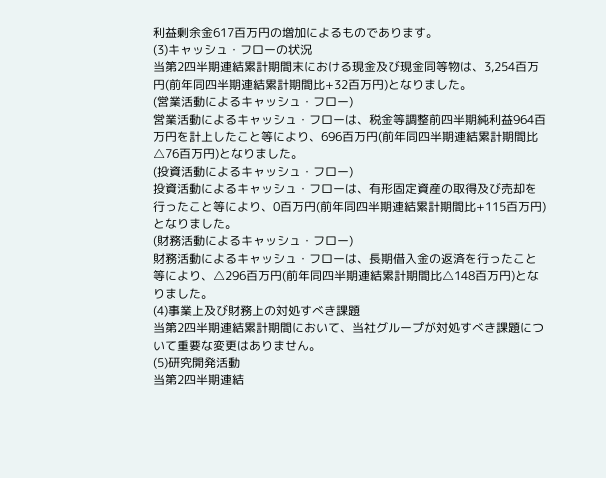利益剰余金617百万円の増加によるものであります。
(3)キャッシュ・フローの状況
当第2四半期連結累計期間末における現金及び現金同等物は、3,254百万円(前年同四半期連結累計期間比+32百万円)となりました。
(営業活動によるキャッシュ・フロー)
営業活動によるキャッシュ・フローは、税金等調整前四半期純利益964百万円を計上したこと等により、696百万円(前年同四半期連結累計期間比△76百万円)となりました。
(投資活動によるキャッシュ・フロー)
投資活動によるキャッシュ・フローは、有形固定資産の取得及び売却を行ったこと等により、0百万円(前年同四半期連結累計期間比+115百万円)となりました。
(財務活動によるキャッシュ・フロー)
財務活動によるキャッシュ・フローは、長期借入金の返済を行ったこと等により、△296百万円(前年同四半期連結累計期間比△148百万円)となりました。
(4)事業上及び財務上の対処すべき課題
当第2四半期連結累計期間において、当社グループが対処すべき課題について重要な変更はありません。
(5)研究開発活動
当第2四半期連結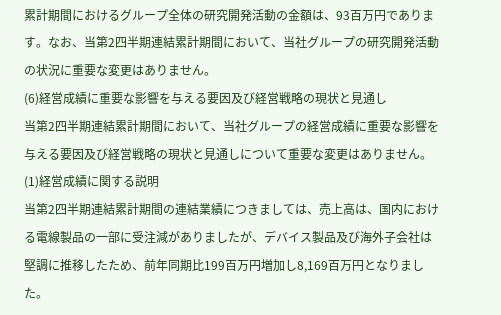累計期間におけるグループ全体の研究開発活動の金額は、93百万円であります。なお、当第2四半期連結累計期間において、当社グループの研究開発活動の状況に重要な変更はありません。
(6)経営成績に重要な影響を与える要因及び経営戦略の現状と見通し
当第2四半期連結累計期間において、当社グループの経営成績に重要な影響を与える要因及び経営戦略の現状と見通しについて重要な変更はありません。
(1)経営成績に関する説明
当第2四半期連結累計期間の連結業績につきましては、売上高は、国内における電線製品の一部に受注減がありましたが、デバイス製品及び海外子会社は堅調に推移したため、前年同期比199百万円増加し8,169百万円となりました。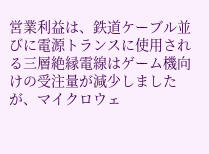営業利益は、鉄道ケーブル並びに電源トランスに使用される三層絶縁電線はゲーム機向けの受注量が減少しましたが、マイクロウェ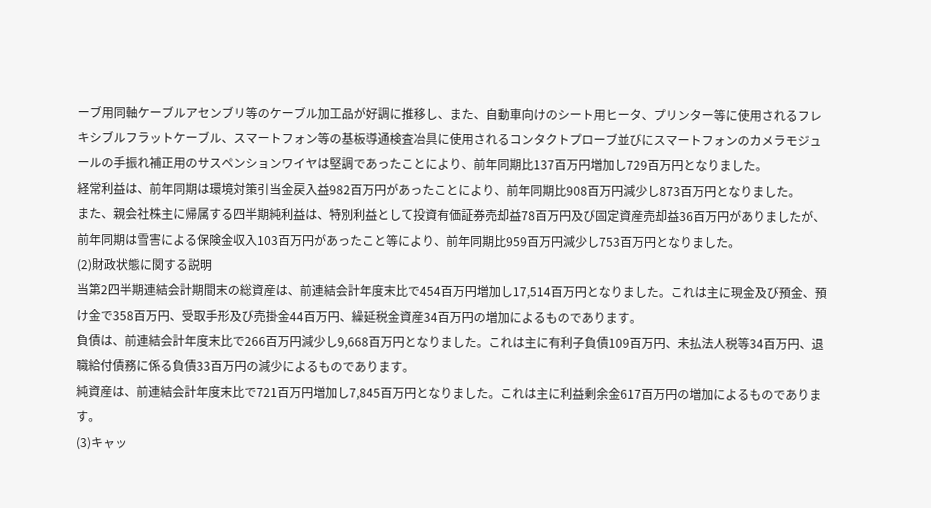ーブ用同軸ケーブルアセンブリ等のケーブル加工品が好調に推移し、また、自動車向けのシート用ヒータ、プリンター等に使用されるフレキシブルフラットケーブル、スマートフォン等の基板導通検査冶具に使用されるコンタクトプローブ並びにスマートフォンのカメラモジュールの手振れ補正用のサスペンションワイヤは堅調であったことにより、前年同期比137百万円増加し729百万円となりました。
経常利益は、前年同期は環境対策引当金戻入益982百万円があったことにより、前年同期比908百万円減少し873百万円となりました。
また、親会社株主に帰属する四半期純利益は、特別利益として投資有価証券売却益78百万円及び固定資産売却益36百万円がありましたが、前年同期は雪害による保険金収入103百万円があったこと等により、前年同期比959百万円減少し753百万円となりました。
(2)財政状態に関する説明
当第2四半期連結会計期間末の総資産は、前連結会計年度末比で454百万円増加し17,514百万円となりました。これは主に現金及び預金、預け金で358百万円、受取手形及び売掛金44百万円、繰延税金資産34百万円の増加によるものであります。
負債は、前連結会計年度末比で266百万円減少し9,668百万円となりました。これは主に有利子負債109百万円、未払法人税等34百万円、退職給付債務に係る負債33百万円の減少によるものであります。
純資産は、前連結会計年度末比で721百万円増加し7,845百万円となりました。これは主に利益剰余金617百万円の増加によるものであります。
(3)キャッ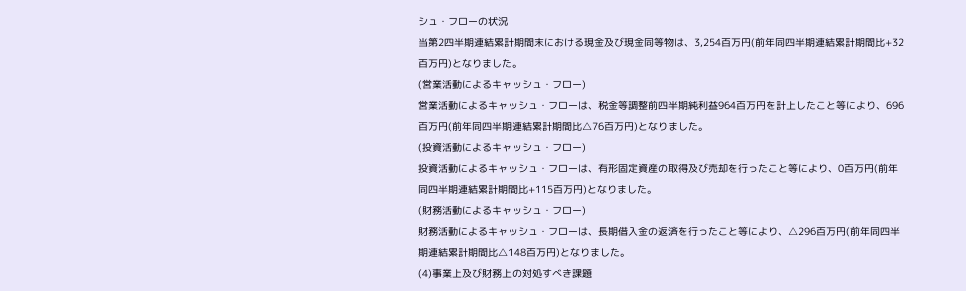シュ・フローの状況
当第2四半期連結累計期間末における現金及び現金同等物は、3,254百万円(前年同四半期連結累計期間比+32百万円)となりました。
(営業活動によるキャッシュ・フロー)
営業活動によるキャッシュ・フローは、税金等調整前四半期純利益964百万円を計上したこと等により、696百万円(前年同四半期連結累計期間比△76百万円)となりました。
(投資活動によるキャッシュ・フロー)
投資活動によるキャッシュ・フローは、有形固定資産の取得及び売却を行ったこと等により、0百万円(前年同四半期連結累計期間比+115百万円)となりました。
(財務活動によるキャッシュ・フロー)
財務活動によるキャッシュ・フローは、長期借入金の返済を行ったこと等により、△296百万円(前年同四半期連結累計期間比△148百万円)となりました。
(4)事業上及び財務上の対処すべき課題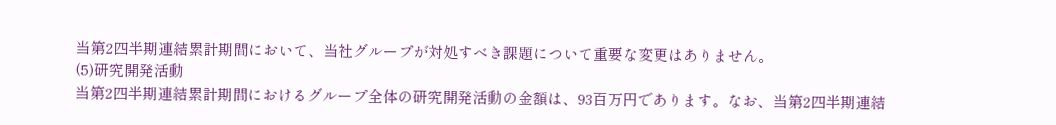当第2四半期連結累計期間において、当社グループが対処すべき課題について重要な変更はありません。
(5)研究開発活動
当第2四半期連結累計期間におけるグループ全体の研究開発活動の金額は、93百万円であります。なお、当第2四半期連結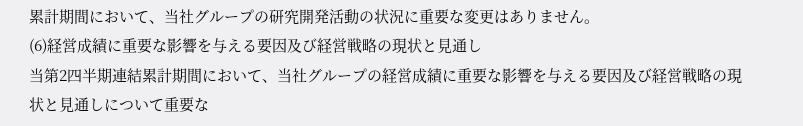累計期間において、当社グループの研究開発活動の状況に重要な変更はありません。
(6)経営成績に重要な影響を与える要因及び経営戦略の現状と見通し
当第2四半期連結累計期間において、当社グループの経営成績に重要な影響を与える要因及び経営戦略の現状と見通しについて重要な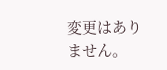変更はありません。